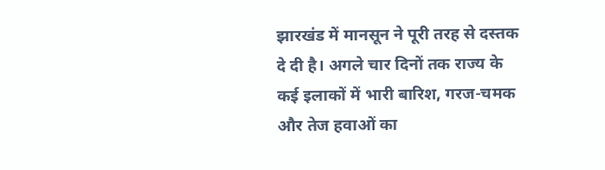झारखंड में मानसून ने पूरी तरह से दस्तक दे दी है। अगले चार दिनों तक राज्य के कई इलाकों में भारी बारिश, गरज-चमक और तेज हवाओं का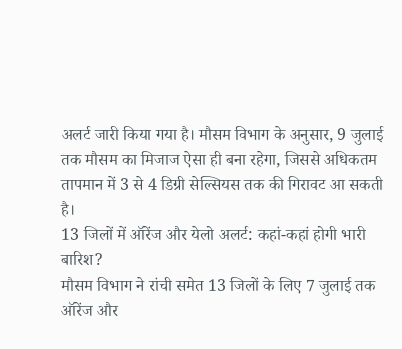अलर्ट जारी किया गया है। मौसम विभाग के अनुसार, 9 जुलाई तक मौसम का मिजाज ऐसा ही बना रहेगा, जिससे अधिकतम तापमान में 3 से 4 डिग्री सेल्सियस तक की गिरावट आ सकती है।
13 जिलों में ऑरेंज और येलो अलर्ट: कहां-कहां होगी भारी बारिश?
मौसम विभाग ने रांची समेत 13 जिलों के लिए 7 जुलाई तक ऑरेंज और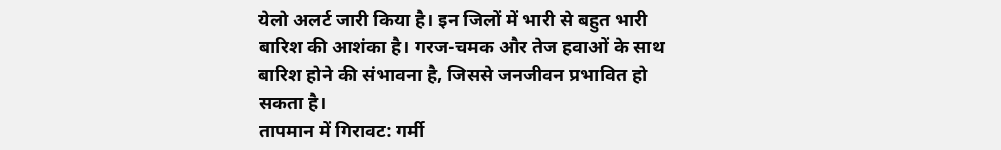येलो अलर्ट जारी किया है। इन जिलों में भारी से बहुत भारी बारिश की आशंका है। गरज-चमक और तेज हवाओं के साथ बारिश होने की संभावना है, जिससे जनजीवन प्रभावित हो सकता है।
तापमान में गिरावट: गर्मी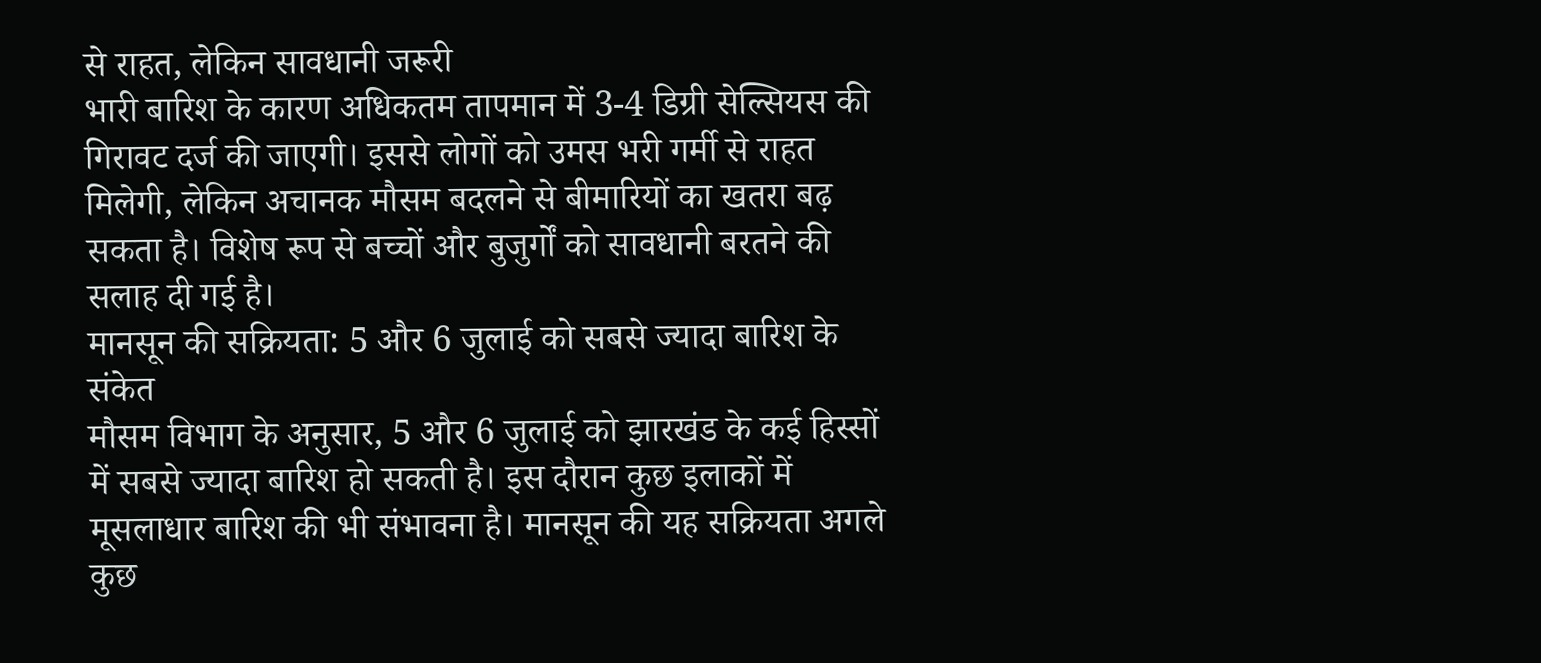से राहत, लेकिन सावधानी जरूरी
भारी बारिश के कारण अधिकतम तापमान में 3-4 डिग्री सेल्सियस की गिरावट दर्ज की जाएगी। इससे लोगों को उमस भरी गर्मी से राहत मिलेगी, लेकिन अचानक मौसम बदलने से बीमारियों का खतरा बढ़ सकता है। विशेष रूप से बच्चों और बुजुर्गों को सावधानी बरतने की सलाह दी गई है।
मानसून की सक्रियता: 5 और 6 जुलाई को सबसे ज्यादा बारिश के संकेत
मौसम विभाग के अनुसार, 5 और 6 जुलाई को झारखंड के कई हिस्सों में सबसे ज्यादा बारिश हो सकती है। इस दौरान कुछ इलाकों में मूसलाधार बारिश की भी संभावना है। मानसून की यह सक्रियता अगले कुछ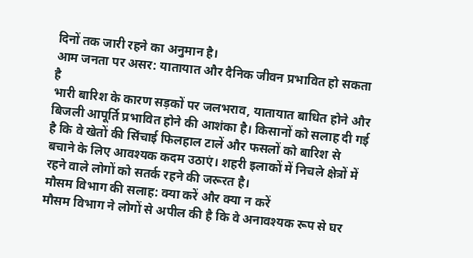दिनों तक जारी रहने का अनुमान है।
आम जनता पर असर: यातायात और दैनिक जीवन प्रभावित हो सकता है
भारी बारिश के कारण सड़कों पर जलभराव, यातायात बाधित होने और बिजली आपूर्ति प्रभावित होने की आशंका है। किसानों को सलाह दी गई है कि वे खेतों की सिंचाई फिलहाल टालें और फसलों को बारिश से बचाने के लिए आवश्यक कदम उठाएं। शहरी इलाकों में निचले क्षेत्रों में रहने वाले लोगों को सतर्क रहने की जरूरत है।
मौसम विभाग की सलाह: क्या करें और क्या न करें
मौसम विभाग ने लोगों से अपील की है कि वे अनावश्यक रूप से घर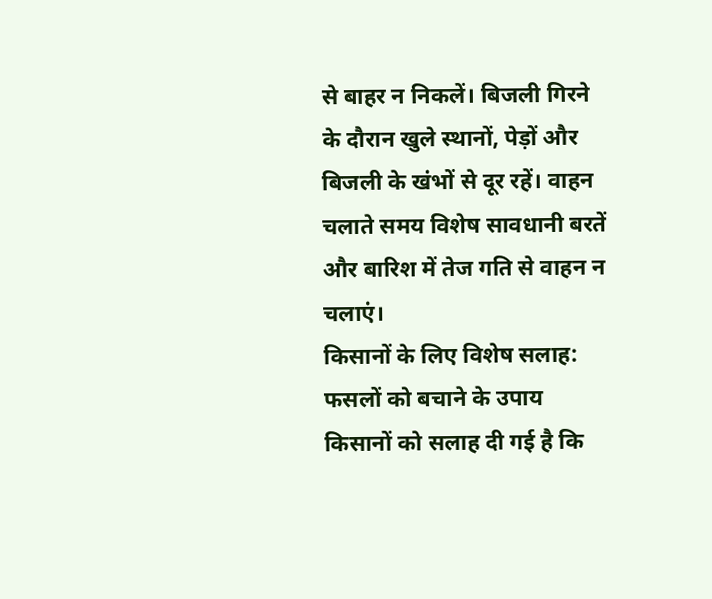से बाहर न निकलें। बिजली गिरने के दौरान खुले स्थानों, पेड़ों और बिजली के खंभों से दूर रहें। वाहन चलाते समय विशेष सावधानी बरतें और बारिश में तेज गति से वाहन न चलाएं।
किसानों के लिए विशेष सलाह: फसलों को बचाने के उपाय
किसानों को सलाह दी गई है कि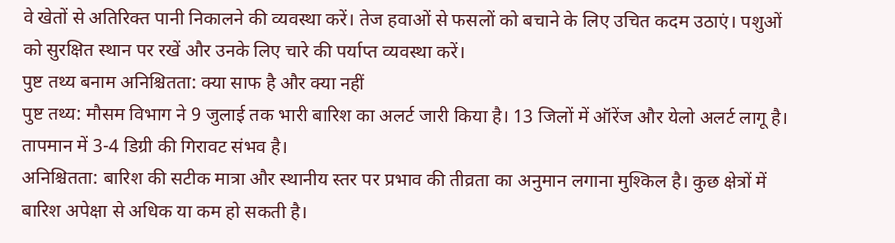वे खेतों से अतिरिक्त पानी निकालने की व्यवस्था करें। तेज हवाओं से फसलों को बचाने के लिए उचित कदम उठाएं। पशुओं को सुरक्षित स्थान पर रखें और उनके लिए चारे की पर्याप्त व्यवस्था करें।
पुष्ट तथ्य बनाम अनिश्चितता: क्या साफ है और क्या नहीं
पुष्ट तथ्य: मौसम विभाग ने 9 जुलाई तक भारी बारिश का अलर्ट जारी किया है। 13 जिलों में ऑरेंज और येलो अलर्ट लागू है। तापमान में 3-4 डिग्री की गिरावट संभव है।
अनिश्चितता: बारिश की सटीक मात्रा और स्थानीय स्तर पर प्रभाव की तीव्रता का अनुमान लगाना मुश्किल है। कुछ क्षेत्रों में बारिश अपेक्षा से अधिक या कम हो सकती है।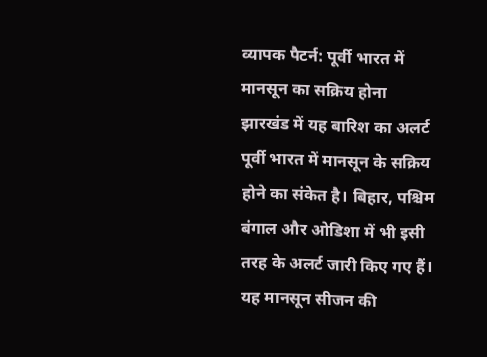व्यापक पैटर्न: पूर्वी भारत में मानसून का सक्रिय होना
झारखंड में यह बारिश का अलर्ट पूर्वी भारत में मानसून के सक्रिय होने का संकेत है। बिहार, पश्चिम बंगाल और ओडिशा में भी इसी तरह के अलर्ट जारी किए गए हैं। यह मानसून सीजन की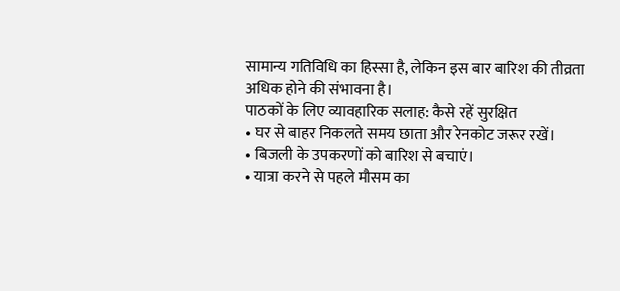सामान्य गतिविधि का हिस्सा है, लेकिन इस बार बारिश की तीव्रता अधिक होने की संभावना है।
पाठकों के लिए व्यावहारिक सलाह: कैसे रहें सुरक्षित
• घर से बाहर निकलते समय छाता और रेनकोट जरूर रखें।
• बिजली के उपकरणों को बारिश से बचाएं।
• यात्रा करने से पहले मौसम का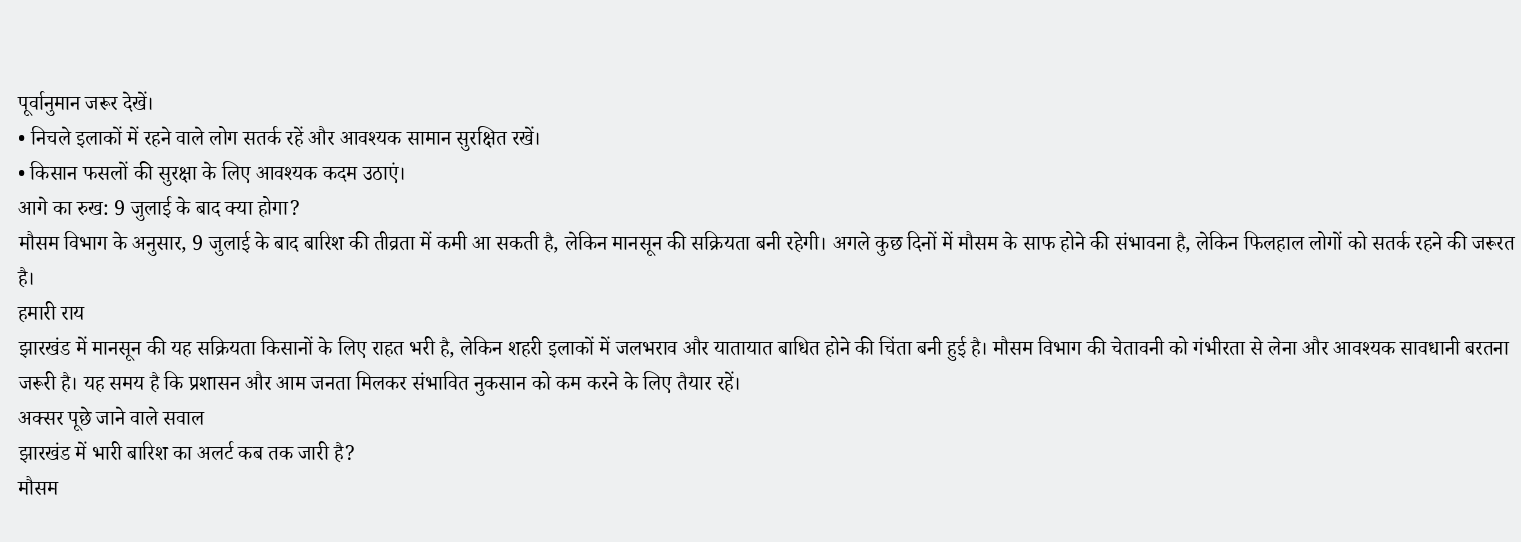पूर्वानुमान जरूर देखें।
• निचले इलाकों में रहने वाले लोग सतर्क रहें और आवश्यक सामान सुरक्षित रखें।
• किसान फसलों की सुरक्षा के लिए आवश्यक कदम उठाएं।
आगे का रुख: 9 जुलाई के बाद क्या होगा?
मौसम विभाग के अनुसार, 9 जुलाई के बाद बारिश की तीव्रता में कमी आ सकती है, लेकिन मानसून की सक्रियता बनी रहेगी। अगले कुछ दिनों में मौसम के साफ होने की संभावना है, लेकिन फिलहाल लोगों को सतर्क रहने की जरूरत है।
हमारी राय
झारखंड में मानसून की यह सक्रियता किसानों के लिए राहत भरी है, लेकिन शहरी इलाकों में जलभराव और यातायात बाधित होने की चिंता बनी हुई है। मौसम विभाग की चेतावनी को गंभीरता से लेना और आवश्यक सावधानी बरतना जरूरी है। यह समय है कि प्रशासन और आम जनता मिलकर संभावित नुकसान को कम करने के लिए तैयार रहें।
अक्सर पूछे जाने वाले सवाल
झारखंड में भारी बारिश का अलर्ट कब तक जारी है?
मौसम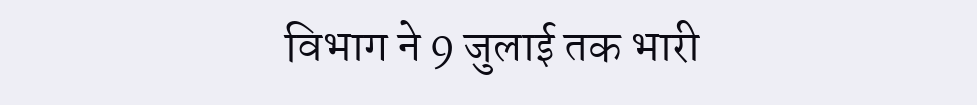विभाग ने 9 जुलाई तक भारी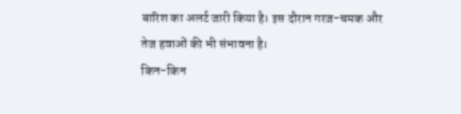बारिश का अलर्ट जारी किया है। इस दौरान गरज-चमक और तेज हवाओं की भी संभावना है।
किन-किन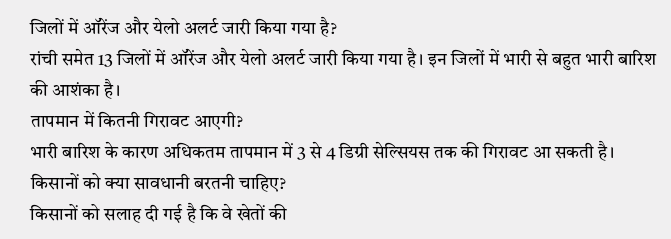जिलों में ऑरेंज और येलो अलर्ट जारी किया गया है?
रांची समेत 13 जिलों में ऑरेंज और येलो अलर्ट जारी किया गया है। इन जिलों में भारी से बहुत भारी बारिश की आशंका है।
तापमान में कितनी गिरावट आएगी?
भारी बारिश के कारण अधिकतम तापमान में 3 से 4 डिग्री सेल्सियस तक की गिरावट आ सकती है।
किसानों को क्या सावधानी बरतनी चाहिए?
किसानों को सलाह दी गई है कि वे खेतों की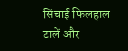सिंचाई फिलहाल टालें और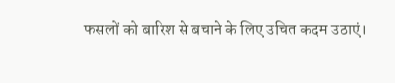फसलों को बारिश से बचाने के लिए उचित कदम उठाएं।